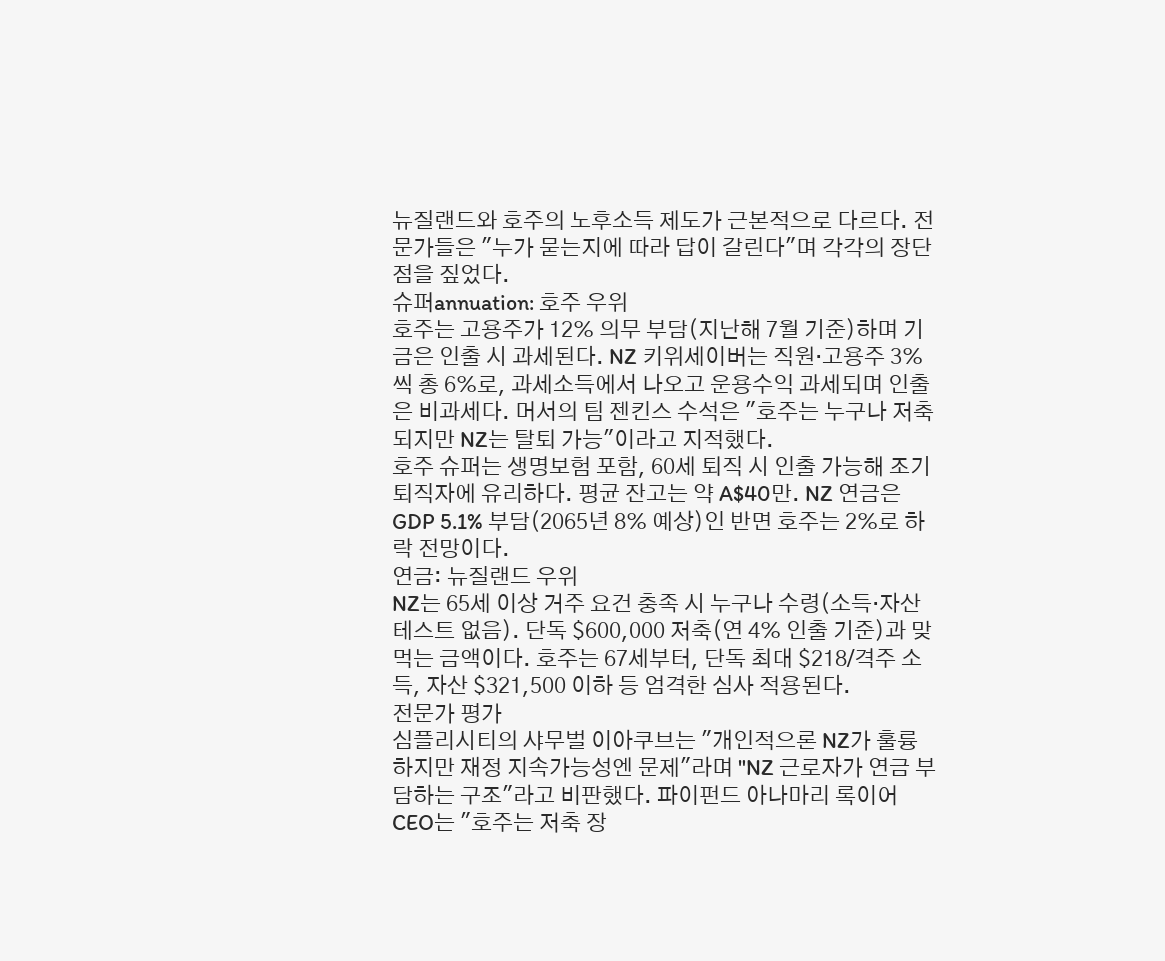뉴질랜드와 호주의 노후소득 제도가 근본적으로 다르다. 전문가들은 "누가 묻는지에 따라 답이 갈린다"며 각각의 장단점을 짚었다.
슈퍼annuation: 호주 우위
호주는 고용주가 12% 의무 부담(지난해 7월 기준)하며 기금은 인출 시 과세된다. NZ 키위세이버는 직원·고용주 3%씩 총 6%로, 과세소득에서 나오고 운용수익 과세되며 인출은 비과세다. 머서의 팀 젠킨스 수석은 "호주는 누구나 저축되지만 NZ는 탈퇴 가능"이라고 지적했다.
호주 슈퍼는 생명보험 포함, 60세 퇴직 시 인출 가능해 조기 퇴직자에 유리하다. 평균 잔고는 약 A$40만. NZ 연금은 GDP 5.1% 부담(2065년 8% 예상)인 반면 호주는 2%로 하락 전망이다.
연금: 뉴질랜드 우위
NZ는 65세 이상 거주 요건 충족 시 누구나 수령(소득·자산 테스트 없음). 단독 $600,000 저축(연 4% 인출 기준)과 맞먹는 금액이다. 호주는 67세부터, 단독 최대 $218/격주 소득, 자산 $321,500 이하 등 엄격한 심사 적용된다.
전문가 평가
심플리시티의 샤무벌 이아쿠브는 "개인적으론 NZ가 훌륭하지만 재정 지속가능성엔 문제"라며 "NZ 근로자가 연금 부담하는 구조"라고 비판했다. 파이펀드 아나마리 록이어 CEO는 "호주는 저축 장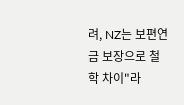려, NZ는 보편연금 보장으로 철학 차이"라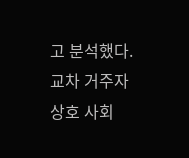고 분석했다.
교차 거주자
상호 사회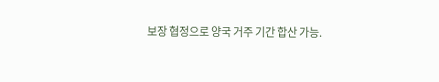보장 협정으로 양국 거주 기간 합산 가능.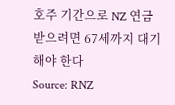호주 기간으로 NZ 연금 받으려면 67세까지 대기해야 한다
Source: RNZ